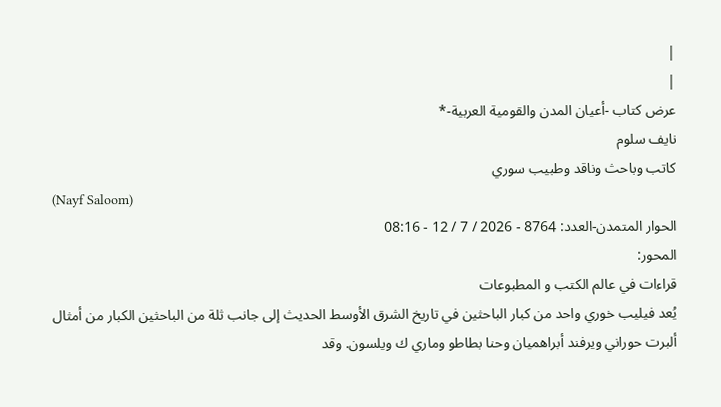|
|
عرض كتاب -أعيان المدن والقومية العربية-*
نايف سلوم
كاتب وباحث وناقد وطبيب سوري
(Nayf Saloom)
الحوار المتمدن-العدد: 8764 - 2026 / 7 / 12 - 08:16
المحور:
قراءات في عالم الكتب و المطبوعات
يُعد فيليب خوري واحد من كبار الباحثين في تاريخ الشرق الأوسط الحديث إلى جانب ثلة من الباحثين الكبار من أمثال ألبرت حوراني ويرفند أبراهميان وحنا بطاطو وماري ك ويلسون. وقد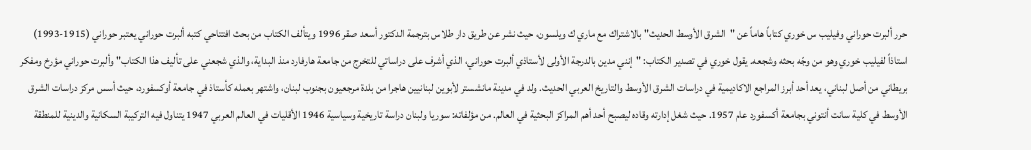حرر ألبرت حوراني وفيليب س خوري كتاباً هاماً عن "الشرق الأوسط الحديث" بالاشتراك مع ماري ك ويلسون، حيث نشر عن طريق دار طلاس بترجمة الدكتور أسعد صقر 1996 ويتألف الكتاب من بحث افتتاحي كتبه ألبرت حوراني يعتبر حوراني (1915-1993) استاذاً لفيليب خوري وهو من وجّه بحثه وشجعه. يقول خوري في تصدير الكتاب: "إنني مدين بالدرجة الأولى لأستاذي ألبرت حوراني، الذي أشرف على دراساتي للتخرج من جامعة هارفارد منذ البداية، والذي شجعني على تأليف هذا الكتاب" وألبرت حوراني مؤرخ ومفكر بريطاني من أصل لبناني، يعد أحد أبرز المراجع الاكاديمية في دراسات الشرق الأوسط والتاريخ العربي الحديث. ولد في مدينة مانشستر لأبوين لبنانيين هاجرا من بلدة مرجعيون بجنوب لبنان، واشتهر بعمله كأستاذ في جامعة أوكسفورد، حيث أسس مركز دراسات الشرق الأوسط في كلية سانت أنتوني بجامعة أكسفورد عام 1957. حيث شغل إدارته وقاده ليصبح أحد أهم المراكز البحثية في العالم. من مؤلفاته: سوريا ولبنان دراسة تاريخية وسياسية 1946 الأقليات في العالم العربي 1947 يتناول فيه التركيبة السكانية والدينية للمنطقة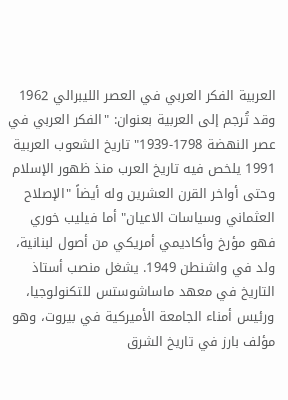العربية الفكر العربي في العصر الليبرالي 1962 وقد تُرجم إلى العربية بعنوان: "الفكر العربي في عصر النهضة 1798-1939" تاريخ الشعوب العربية 1991 يلخص فيه تاريخ العرب منذ ظهور الإسلام وحتى أواخر القرن العشرين وله أيضاً "الإصلاح العثماني وسياسات الاعيان" أما فيليب خوري فهو مؤرخ وأكاديمي أمريكي من أصول لبنانية، ولد في واشنطن 1949. يشغل منصب أستاذ التاريخ في معهد ماساشوستس للتكنولوجيا، ورئيس أمناء الجامعة الأميركية في بيروت، وهو مؤلف بارز في تاريخ الشرق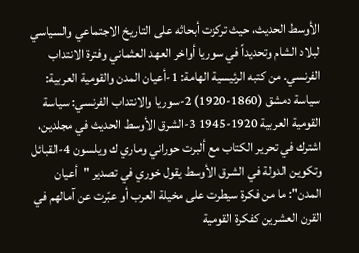الأوسط الحديث، حيث تركزت أبحاثه على التاريخ الاجتماعي والسياسي لبلاد الشام وتحديداً في سوريا أواخر العهد العثماني وفترة الانتداب الفرنسي. من كتبه الرئيسية الهامة: 1-أعيان المدن والقومية العربية: سياسة دمشق (1860-1920) 2-سوريا والانتداب الفرنسي: سياسة القومية العربية 1920-1945 3-الشرق الأوسط الحديث في مجلدين، اشترك في تحرير الكتاب مع ألبرت حوراني وماري ك ويلسون 4-القبائل وتكوين الدولة في الشرق الأوسط يقول خوري في تصدير "أعيان المدن": ما من فكرة سيطرت على مخيلة العرب أو عبّرت عن آمالهم في القرن العشرين كفكرة القومية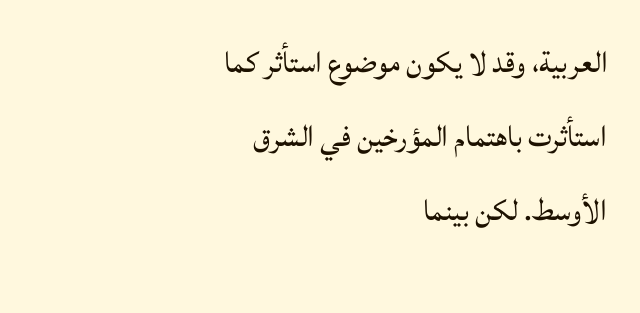العربية، وقد لا يكون موضوع استأثر كما استأثرت باهتمام المؤرخين في الشرق الأوسط. لكن بينما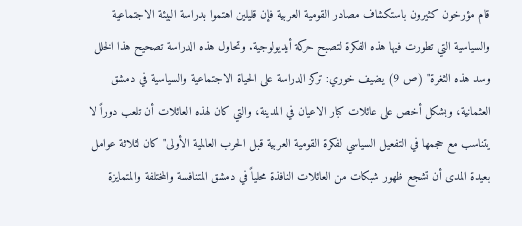قام مؤرخون كثيرون باستكشاف مصادر القومية العربية فإن قليلين اهتموا بدراسة البيئة الاجتماعية والسياسية التي تطورت فيها هذه الفكرة لتصبح حركة أيديولوجية. وتحاول هذه الدراسة تصحيح هذا الخلل وسد هذه الثغرة" (ص 9) يضيف خوري: تركز الدراسة على الحياة الاجتماعية والسياسية في دمشق العثمانية، وبشكل أخص على عائلات كبار الاعيان في المدينة، والتي كان لهذه العائلات أن تلعب دوراً لا يتناسب مع حجمها في التفعيل السياسي لفكرة القومية العربية قبل الحرب العالمية الأولى" كان لثلاثة عوامل بعيدة المدى أن تشجع ظهور شبكات من العائلات النافذة محلياً في دمشق المتنافسة والمختلفة والمتمايزة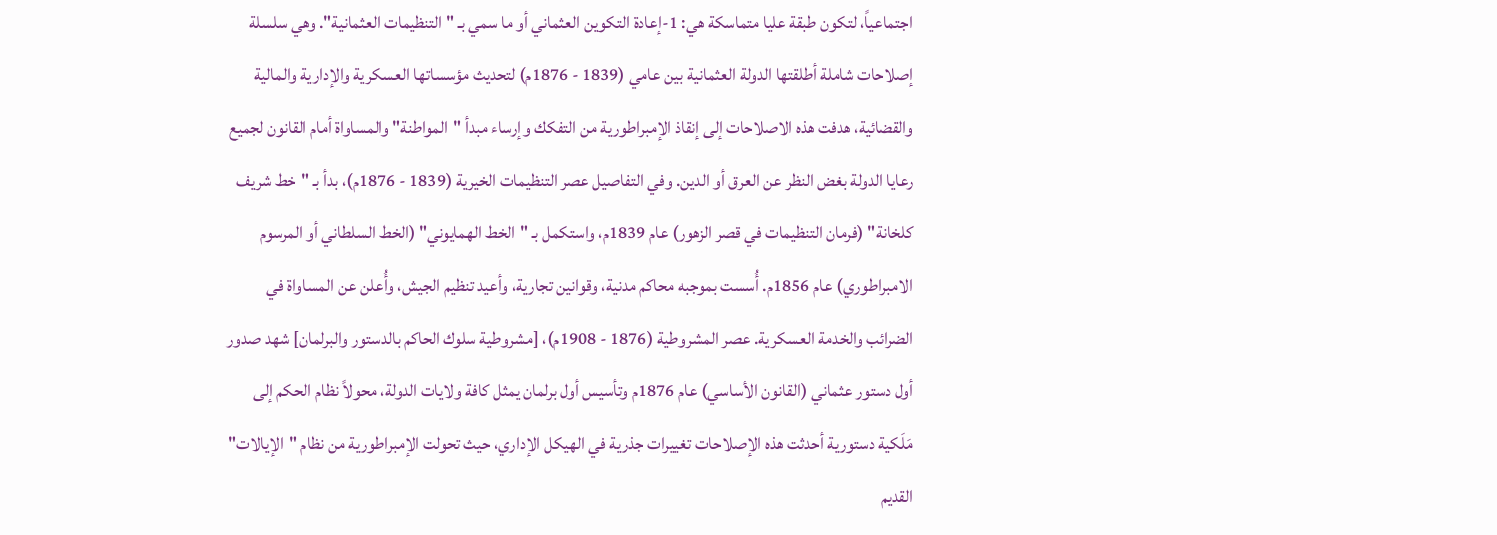اجتماعياً، لتكون طبقة عليا متماسكة هي: 1-إعادة التكوين العثماني أو ما سمي بـ "التنظيمات العثمانية". وهي سلسلة إصلاحات شاملة أطلقتها الدولة العثمانية بين عامي (1839 - 1876م) لتحديث مؤسساتها العسكرية والإدارية والمالية والقضائية، هدفت هذه الاصلاحات إلى إنقاذ الإمبراطورية من التفكك وإرساء مبدأ "المواطنة" والمساواة أمام القانون لجميع رعايا الدولة بغض النظر عن العرق أو الدين. وفي التفاصيل عصر التنظيمات الخيرية (1839 - 1876م)، بدأ بـ "خط شريف كلخانة" (فرمان التنظيمات في قصر الزهور) عام 1839م، واستكمل بـ "الخط الهمايوني" (الخط السلطاني أو المرسوم الامبراطوري) عام 1856م. أُسست بموجبه محاكم مدنية، وقوانين تجارية، وأعيد تنظيم الجيش، وأُعلن عن المساواة في الضرائب والخدمة العسكرية. عصر المشروطية (1876 - 1908م)، [مشروطية سلوك الحاكم بالدستور والبرلمان] شهد صدور أول دستور عثماني (القانون الأساسي) عام 1876م وتأسيس أول برلمان يمثل كافة ولايات الدولة، محولاً نظام الحكم إلى مَلَكية دستورية أحدثت هذه الإصلاحات تغييرات جذرية في الهيكل الإداري، حيث تحولت الإمبراطورية من نظام "الإيالات" القديم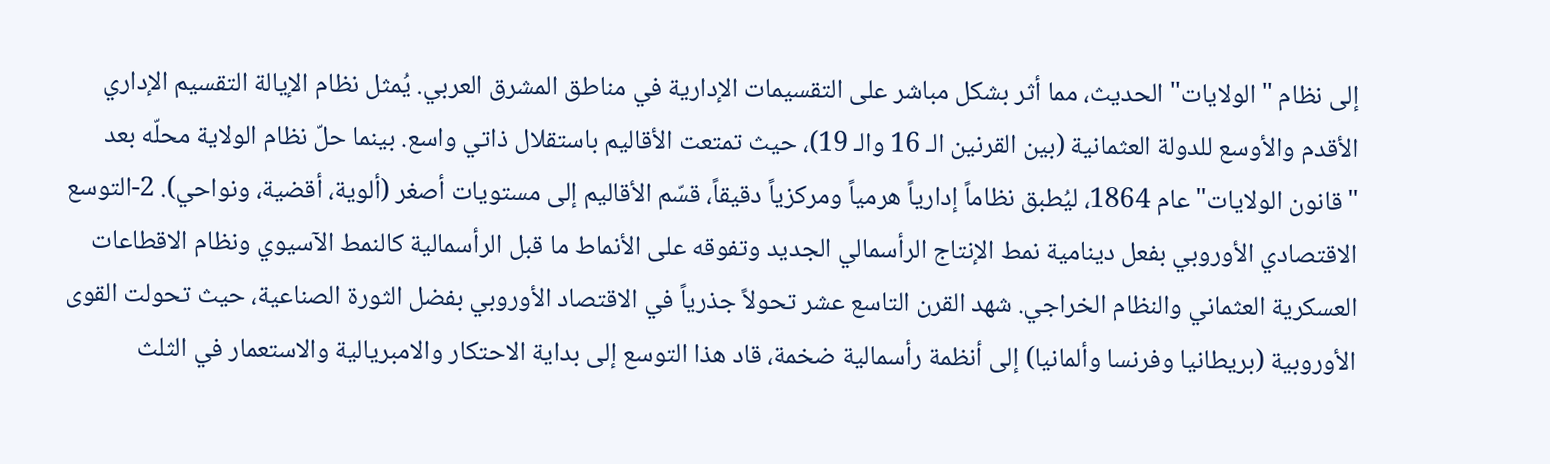إلى نظام "الولايات" الحديث، مما أثر بشكل مباشر على التقسيمات الإدارية في مناطق المشرق العربي. يُمثل نظام الإيالة التقسيم الإداري الأقدم والأوسع للدولة العثمانية (بين القرنين الـ 16 والـ 19)، حيث تمتعت الأقاليم باستقلال ذاتي واسع. بينما حلّ نظام الولاية محلّه بعد "قانون الولايات" عام 1864، ليُطبق نظاماً إدارياً هرمياً ومركزياً دقيقاً، قسّم الأقاليم إلى مستويات أصغر (ألوية، أقضية، ونواحي). 2-التوسع الاقتصادي الأوروبي بفعل دينامية نمط الإنتاج الرأسمالي الجديد وتفوقه على الأنماط ما قبل الرأسمالية كالنمط الآسيوي ونظام الاقطاعات العسكرية العثماني والنظام الخراجي. شهد القرن التاسع عشر تحولاً جذرياً في الاقتصاد الأوروبي بفضل الثورة الصناعية، حيث تحولت القوى الأوروبية (بريطانيا وفرنسا وألمانيا) إلى أنظمة رأسمالية ضخمة، قاد هذا التوسع إلى بداية الاحتكار والامبريالية والاستعمار في الثلث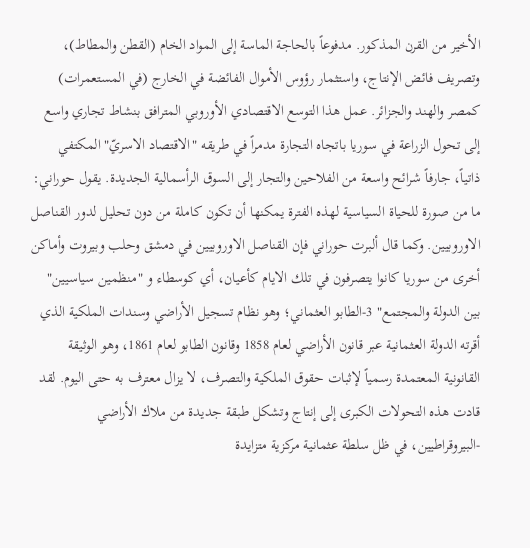الأخير من القرن المذكور. مدفوعاً بالحاجة الماسة إلى المواد الخام (القطن والمطاط)، وتصريف فائض الإنتاج، واستثمار رؤوس الأموال الفائضة في الخارج (في المستعمرات) كمصر والهند والجزائر. عمل هذا التوسع الاقتصادي الأوروبي المترافق بنشاط تجاري واسع إلى تحول الزراعة في سوريا باتجاه التجارة مدمراً في طريقه "الاقتصاد الاسريّ" المكتفي ذاتياً، جارفاً شرائح واسعة من الفلاحين والتجار إلى السوق الرأسمالية الجديدة. يقول حوراني: ما من صورة للحياة السياسية لهذه الفترة يمكنها أن تكون كاملة من دون تحليل لدور القناصل الاوروبيين. وكما قال ألبرت حوراني فإن القناصل الاوروبيين في دمشق وحلب وبيروت وأماكن أخرى من سوريا كانوا يتصرفون في تلك الايام كأعيان، أي كوسطاء و "منظمين سياسيين" بين الدولة والمجتمع" 3-الطابو العثماني؛ وهو نظام تسجيل الأراضي وسندات الملكية الذي أقرته الدولة العثمانية عبر قانون الأراضي لعام 1858 وقانون الطابو لعام 1861، وهو الوثيقة القانونية المعتمدة رسمياً لإثبات حقوق الملكية والتصرف، لا يزال معترف به حتى اليوم. لقد قادت هذه التحولات الكبرى إلى إنتاج وتشكل طبقة جديدة من ملاك الأراضي -البيروقراطيين، في ظل سلطة عثمانية مركزية متزايدة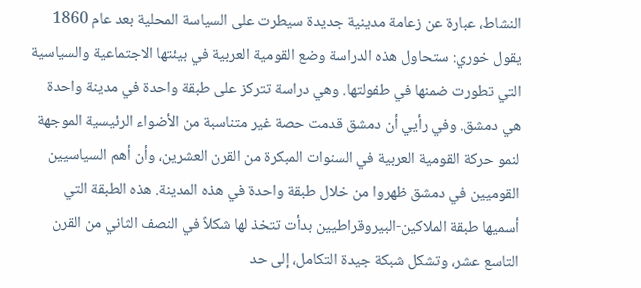النشاط، عبارة عن زعامة مدينية جديدة سيطرت على السياسة المحلية بعد عام 1860 يقول خوري: ستحاول هذه الدراسة وضع القومية العربية في بيئتها الاجتماعية والسياسية التي تطورت ضمنها في طفولتها. وهي دراسة تتركز على طبقة واحدة في مدينة واحدة هي دمشق. وفي رأيي أن دمشق قدمت حصة غير متناسبة من الأضواء الرئيسية الموجهة لنمو حركة القومية العربية في السنوات المبكرة من القرن العشرين، وأن أهم السياسيين القوميين في دمشق ظهروا من خلال طبقة واحدة في هذه المدينة. هذه الطبقة التي أسميها طبقة الملاكين-البيروقراطيين بدأت تتخذ لها شكلاً في النصف الثاني من القرن التاسع عشر، وتشكل شبكة جيدة التكامل، إلى حد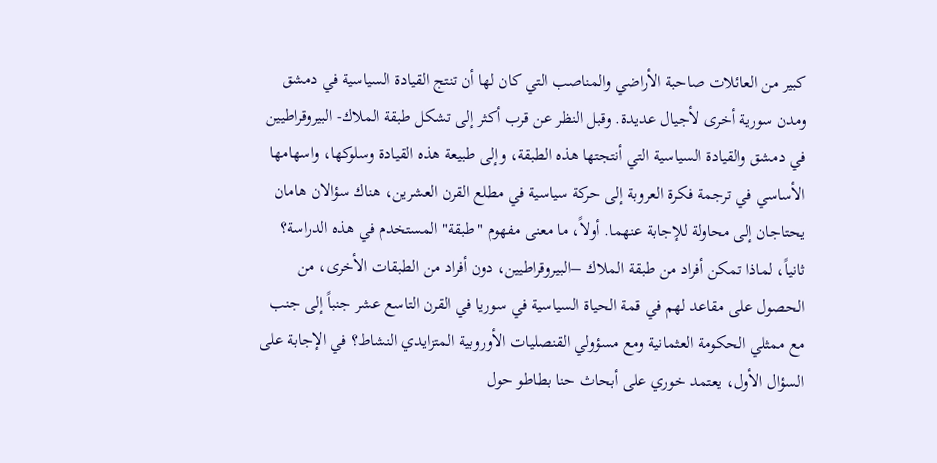كبير من العائلات صاحبة الأراضي والمناصب التي كان لها أن تنتج القيادة السياسية في دمشق ومدن سورية أخرى لأجيال عديدة. وقبل النظر عن قرب أكثر إلى تشكل طبقة الملاك- البيروقراطيين في دمشق والقيادة السياسية التي أنتجتها هذه الطبقة، وإلى طبيعة هذه القيادة وسلوكها، واسهامها الأساسي في ترجمة فكرة العروبة إلى حركة سياسية في مطلع القرن العشرين، هناك سؤالان هامان يحتاجان إلى محاولة للإجابة عنهما. أولاً، ما معنى مفهوم "طبقة" المستخدم في هذه الدراسة؟ ثانياً، لماذا تمكن أفراد من طبقة الملاك –البيروقراطيين، دون أفراد من الطبقات الأخرى، من الحصول على مقاعد لهم في قمة الحياة السياسية في سوريا في القرن التاسع عشر جنباً إلى جنب مع ممثلي الحكومة العثمانية ومع مسؤولي القنصليات الأوروبية المتزايدي النشاط؟ في الإجابة على السؤال الأول، يعتمد خوري على أبحاث حنا بطاطو حول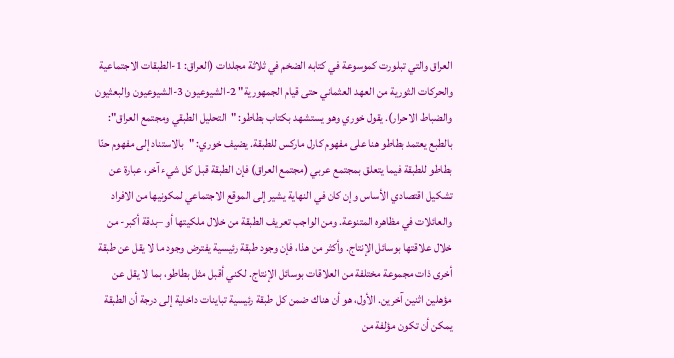العراق والتي تبلورت كموسوعة في كتابه الضخم في ثلاثة مجلدات (العراق: 1-الطبقات الاجتماعية والحركات الثورية من العهد العثماني حتى قيام الجمهورية" 2-الشيوعيون 3-الشيوعيون والبعثيون والضباط الاحرار). يقول خوري وهو يستشهد بكتاب بطاطو: "التحليل الطبقي ومجتمع العراق": بالطبع يعتمد بطاطو هنا على مفهوم كارل ماركس للطبقة. يضيف خوري: "بالاستناد إلى مفهوم حنّا بطاطو للطبقة فيما يتعلق بمجتمع عربي (مجتمع العراق) فإن الطبقة قبل كل شيء آخر، عبارة عن تشكيل اقتصادي الأساس وإن كان في النهاية يشير إلى الموقع الاجتماعي لمكونيها من الافراد والعائلات في مظاهره المتنوعة. ومن الواجب تعريف الطبقة من خلال ملكيتها أو –بدقة أكبر- من خلال علاقتها بوسائل الإنتاج. وأكثر من هذا، فإن وجود طبقة رئيسية يفترض وجود ما لا يقل عن طبقة أخرى ذات مجموعة مختلفة من العلاقات بوسائل الإنتاج. لكني أقبل مثل بطاطو، بما لا يقل عن مؤهلين اثنين آخرين. الأول، هو أن هناك ضمن كل طبقة رئيسية تباينات داخلية إلى درجة أن الطبقة يمكن أن تكون مؤلفة من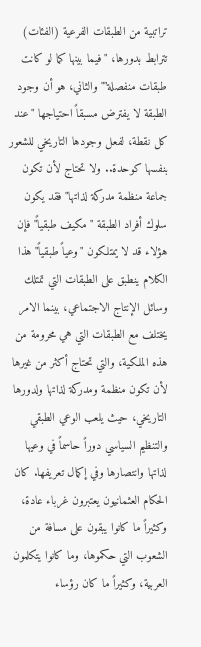تراتبية من الطبقات الفرعية (الفئات) تترابط بدورها، "فيما بينها كما لو كانت طبقات منفصلة"" والثاني، هو أن وجود الطبقة لا يفترض مسبقاً احتياجها "عند كل نقطة، لفعل وجودها التاريخي للشعور بنفسها كوحدة.. ولا تحتاج لأن تكون جماعة منظمة مدركة لذاتها" فقد يكون سلوك أفراد الطبقة "مكيف طبقياً" فإن هؤلاء قد لا يمتلكون "وعياً طبقياً" هذا الكلام ينطبق على الطبقات التي تمتلك وسائل الإنتاج الاجتماعي، بينما الامر يختلف مع الطبقات التي هي محرومة من هذه الملكية، والتي تحتاج أكثر من غيرها لأن تكون منظمة ومدركة لذاتها ولدورها التاريخي، حيث يلعب الوعي الطبقي والتنظيم السياسي دوراً حاسماً في وعيها لذاتها وانتصارها وفي إكمال تعريفها. كان الحكام العثمانيون يعتبرون غرباء عادة، وكثيراً ما كانوا يبقون على مسافة من الشعوب التي حكموها، وما كانوا يتكلمون العربية، وكثيراً ما كان رؤساء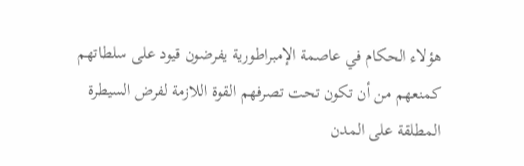هؤلاء الحكام في عاصمة الإمبراطورية يفرضون قيود على سلطاتهم كمنعهم من أن تكون تحت تصرفهم القوة اللازمة لفرض السيطرة المطلقة على المدن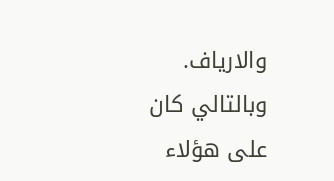والارياف. وبالتالي كان على هؤلاء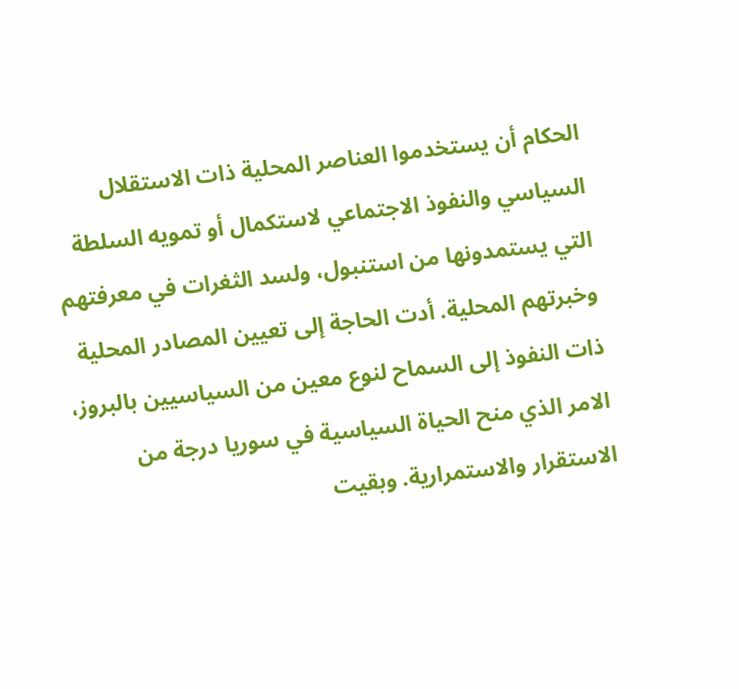الحكام أن يستخدموا العناصر المحلية ذات الاستقلال السياسي والنفوذ الاجتماعي لاستكمال أو تمويه السلطة التي يستمدونها من استنبول، ولسد الثغرات في معرفتهم وخبرتهم المحلية. أدت الحاجة إلى تعيين المصادر المحلية ذات النفوذ إلى السماح لنوع معين من السياسيين بالبروز، الامر الذي منح الحياة السياسية في سوريا درجة من الاستقرار والاستمرارية. وبقيت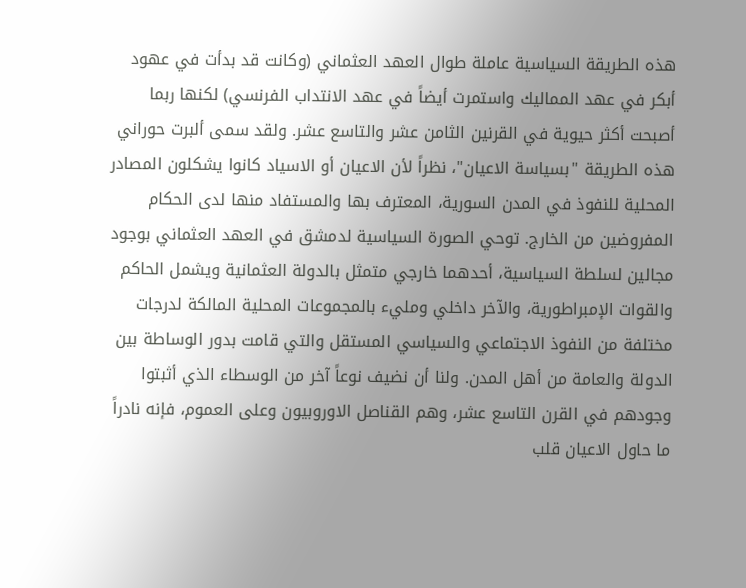هذه الطريقة السياسية عاملة طوال العهد العثماني (وكانت قد بدأت في عهود أبكر في عهد المماليك واستمرت أيضاً في عهد الانتداب الفرنسي) لكنها ربما أصبحت أكثر حيوية في القرنين الثامن عشر والتاسع عشر. ولقد سمى ألبرت حوراني هذه الطريقة "بسياسة الاعيان"، نظراً لأن الاعيان أو الاسياد كانوا يشكلون المصادر المحلية للنفوذ في المدن السورية، المعترف بها والمستفاد منها لدى الحكام المفروضين من الخارج. توحي الصورة السياسية لدمشق في العهد العثماني بوجود مجالين لسلطة السياسية، أحدهما خارجي متمثل بالدولة العثمانية ويشمل الحاكم والقوات الإمبراطورية، والآخر داخلي ومليء بالمجموعات المحلية المالكة لدرجات مختلفة من النفوذ الاجتماعي والسياسي المستقل والتي قامت بدور الوساطة بين الدولة والعامة من أهل المدن. ولنا أن نضيف نوعاً آخر من الوسطاء الذي أثبتوا وجودهم في القرن التاسع عشر، وهم القناصل الاوروبيون وعلى العموم، فإنه نادراً ما حاول الاعيان قلب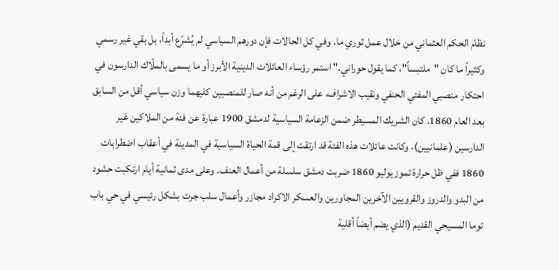نظام الحكم العثماني من خلال عمل ثوري ما. وفي كل الحالات فإن دورهم السياسي لم يُشرّع أبداً، بل بقي غير رسمي وكثيراً ما كان "ملتبساً"، كما يقول حوراني." استمر رؤساء العائلات الدينية الأبرز أو ما يسمى بالملّاك الدارسون في احتكار منصبي المفتي الحنفي ونقيب الاشراف، على الرغم من أنه صار للمنصبين كليهما وزن سياسي أقل من السابق بعد العام 1860. كان الشريك المسيطر ضمن الزعامة السياسية لدمشق 1900 عبارة عن فئة من الملاكين غير الدارسين (علمانيين)، وكانت عائلات هذه الفئة قد ارتقت إلى قمة الحياة السياسية في المدينة في أعقاب اضطرابات 1860 ففي ظل حرارة تموز يوليو 1860 ضربت دمشق سلسلة من أعمال العنف. وعلى مدى ثمانية أيام ارتكبت حشود من البدو والدروز والقرويين الآخرين المجاورين والعسكر الاكراد مجازر وأعمال سلب جرت بشكل رئيسي في حي باب توما المسيحي القديم (الذي يضم أيضاً أقلية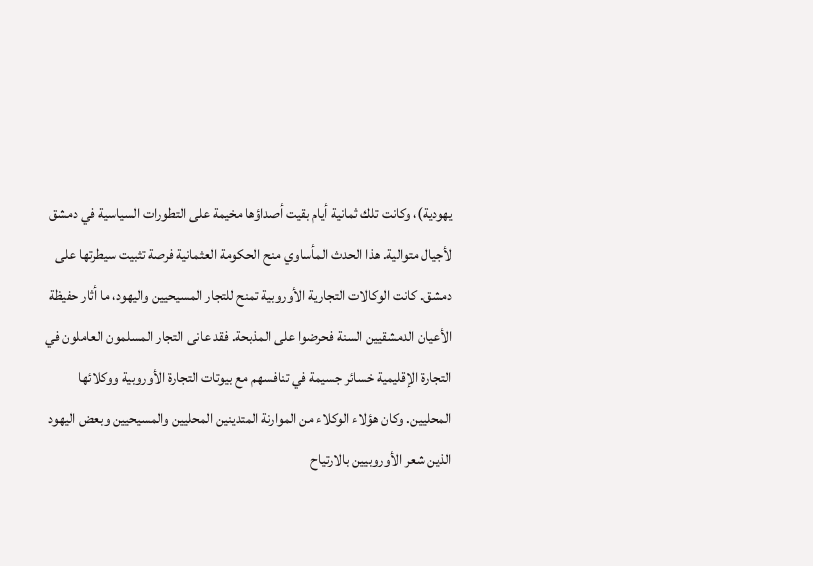يهودية)، وكانت تلك ثمانية أيام بقيت أصداؤها مخيمة على التطورات السياسية في دمشق لأجيال متوالية. هذا الحدث المأساوي منح الحكومة العثمانية فرصة تثبيت سيطرتها على دمشق. كانت الوكالات التجارية الأوروبية تمنح للتجار المسيحيين واليهود، ما أثار حفيظة الأعيان الدمشقيين السنة فحرضوا على المذبحة. فقد عانى التجار المسلمون العاملون في التجارة الإقليمية خسائر جسيمة في تنافسهم مع بيوتات التجارة الأوروبية ووكلائها المحليين. وكان هؤلاء الوكلاء من الموارنة المتدينين المحليين والمسيحيين وبعض اليهود الذين شعر الأوروبيين بالارتياح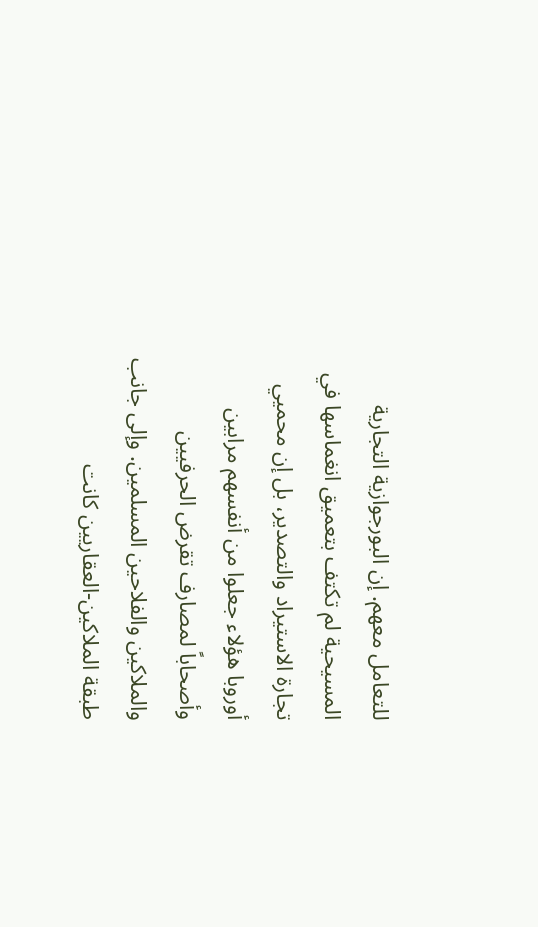للتعامل معهم. إن البورجوازية التجارية المسيحية لم تكتف بتعميق انغماسها في تجارة الاستيراد والتصدير، بل إن محميي أوروبا هؤلاء جعلوا من أنفسهم مرابين وأصحاباً لمصارف تقرض الحرفيين والملاكين والفلاحين المسلمين. وإلى جانب طبقة الملاكين-العقاريين كانت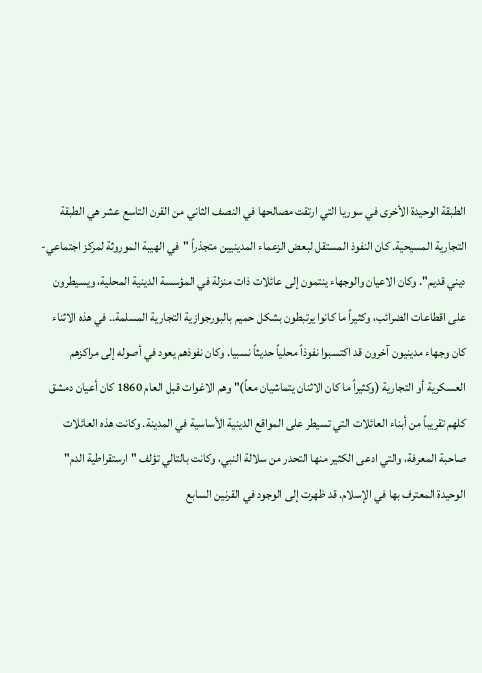الطبقة الوحيدة الأخرى في سوريا التي ارتقت مصالحها في النصف الثاني من القرن التاسع عشر هي الطبقة التجارية المسيحية. كان النفوذ المستقل لبعض الزعماء المدينيين متجذراً "في الهيبة الموروثة لمركز اجتماعي-ديني قديم". وكان الاعيان والوجهاء ينتمون إلى عائلات ذات منزلة في المؤسسة الدينية المحلية، ويسيطرون على اقطاعات الضرائب، وكثيراً ما كانوا يرتبطون بشكل حميم بالبورجوازية التجارية المسلمة.. في هذه الاثناء كان وجهاء مدينيون آخرون قد اكتسبوا نفوذاً محلياً حديثاً نسبيا. وكان نفوذهم يعود في أصوله إلى مراكزهم العسكرية أو التجارية (وكثيراً ما كان الاثنان يتماشيان معاً)" وهم الاغوات قبل العام 1860 كان أعيان دمشق كلهم تقريباً من أبناء العائلات التي تسيطر على المواقع الدينية الأساسية في المدينة. وكانت هذه العائلات صاحبة المعرفة، والتي ادعى الكثير منها التحدر من سلالة النبي، وكانت بالتالي تؤلف "ارستقراطية الدم" الوحيدة المعترف بها في الإسلام. قد ظهرت إلى الوجود في القرنين السابع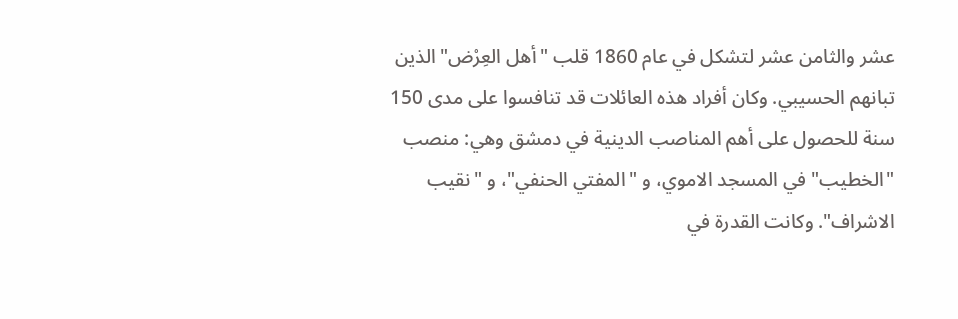عشر والثامن عشر لتشكل في عام 1860 قلب "أهل العِرْض" الذين تبانهم الحسيبي. وكان أفراد هذه العائلات قد تنافسوا على مدى 150 سنة للحصول على أهم المناصب الدينية في دمشق وهي: منصب "الخطيب" في المسجد الاموي، و "المفتي الحنفي"، و "نقيب الاشراف". وكانت القدرة في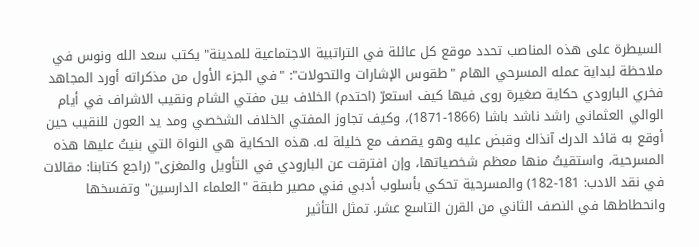السيطرة على هذه المناصب تحدد موقع كل عائلة في التراتبية الاجتماعية للمدينة" يكتب سعد الله ونوس في ملاحظة لبداية عمله المسرحي الهام "طقوس الإشارات والتحولات": "في الجزء الأول من مذكراته أورد المجاهد فخري البارودي حكاية صغيرة روى فيها كيف استعرّ (احتدم) الخلاف بين مفتي الشام ونقيب الاشراف في أيام الوالي العثماني راشد ناشد باشا (1866-1871)، وكيف تجاوز المفتي الخلاف الشخصي ومد يد العون للنقيب حين أوقع به قائد الدرك آنذاك وقبض عليه وهو يقصف مع خليلة له. هذه الحكاية هي النواة التي بنيتُ عليها هذه المسرحية، واستقيتُ منها معظم شخصياتها، وإن افترقت عن البارودي في التأويل والمغزى" (راجع كتابنا: مقالات في نقد الادب: 181-182) والمسرحية تحكي بأسلوب أدبي فني مصير طبقة "العلماء الدارسين" وتفسخها وانحطاطها في النصف الثاني من القرن التاسع عشر. تمثل التأثير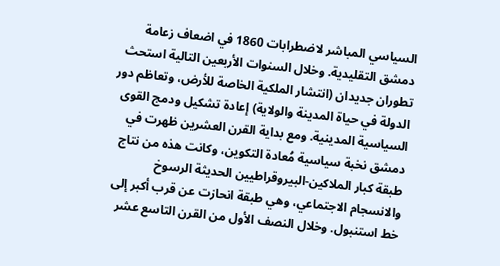السياسي المباشر لاضطرابات 1860 في اضعاف زعامة دمشق التقليدية. وخلال السنوات الأربعين التالية استحث تطوران جديدان (انتشار الملكية الخاصة للأرض، وتعاظم دور الدولة في حياة المدينة والولاية) إعادة تشكيل ودمج القوى السياسية المدينية. ومع بداية القرن العشرين ظهرت في دمشق نخبة سياسية مُعادة التكوين، وكانت هذه من نتاج طبقة كبار الملاكين-البيروقراطيين الحديثة الرسوخ والانسجام الاجتماعي، وهي طبقة انحازت عن قرب أكبر إلى خط استنبول. وخلال النصف الأول من القرن التاسع عشر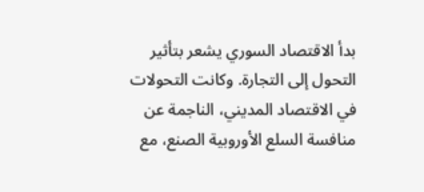بدأ الاقتصاد السوري يشعر بتأثير التحول إلى التجارة. وكانت التحولات في الاقتصاد المديني، الناجمة عن منافسة السلع الأوروبية الصنع، مع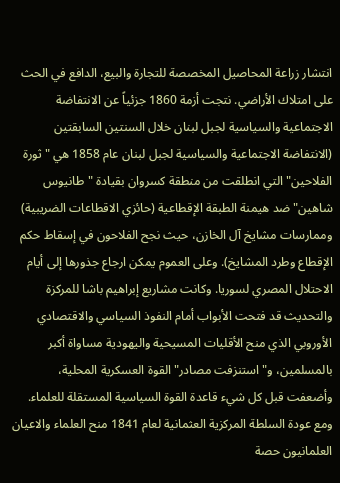انتشار زراعة المحاصيل المخصصة للتجارة والبيع، الدافع في الحث على امتلاك الأراضي. نتجت أزمة 1860 جزئياً عن الانتفاضة الاجتماعية والسياسية لجبل لبنان خلال السنتين السابقتين (الانتفاضة الاجتماعية والسياسية لجبل لبنان عام 1858 هي "ثورة الفلاحين" التي انطلقت من منطقة كسروان بقيادة "طانيوس شاهين" ضد هيمنة الطبقة الإقطاعية (حائزي الاقطاعات الضريبية) وممارسات مشايخ آل الخازن، حيث نجح الفلاحون في إسقاط حكم الإقطاع وطرد المشايخ). وعلى العموم يمكن ارجاع جذورها إلى أيام الاحتلال المصري لسوريا. وكانت مشاريع إبراهيم باشا للمركزة والتحديث قد فتحت الأبواب أمام النفوذ السياسي والاقتصادي الأوروبي الذي منح الأقليات المسيحية واليهودية مساواة أكبر بالمسلمين، و"استنزفت مصادر" القوة العسكرية المحلية، وأضعفت قبل كل شيء قاعدة القوة السياسية المستقلة للعلماء. ومع عودة السلطة المركزية العثمانية لعام 1841 منح العلماء والاعيان العلمانيون حصة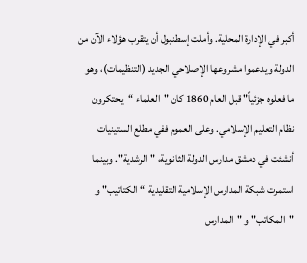أكبر في الإدارة المحلية. وأملت إسطنبول أن يتقرب هؤلاء الآن من الدولة ويدعموا مشروعها الإصلاحي الجديد (التنظيمات)، وهو ما فعلوه جزئياً" قبل العام 1860 كان "العلماء “يحتكرون نظام التعليم الإسلامي. وعلى العموم ففي مطلع الستينيات أنشئت في دمشق مدارس الدولة الثانوية، "الرشدية". وبينما استمرت شبكة المدارس الإسلامية التقليدية “الكتاتيب" و "المكاتب" و "المدارس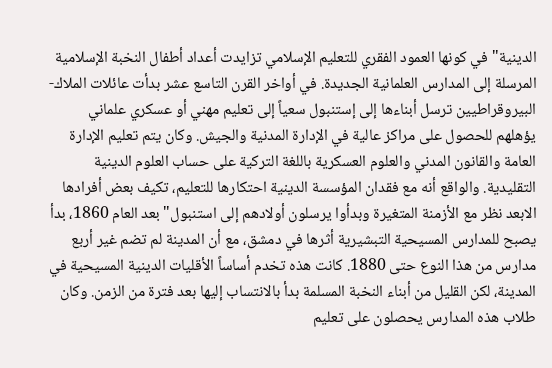الدينية" في كونها العمود الفقري للتعليم الإسلامي تزايدت أعداد أطفال النخبة الإسلامية المرسلة إلى المدارس العلمانية الجديدة. في أواخر القرن التاسع عشر بدأت عائلات الملاك-البيروقراطيين ترسل أبناءها إلى إستنبول سعياً إلى تعليم مهني أو عسكري علماني يؤهلهم للحصول على مراكز عالية في الإدارة المدنية والجيش. وكان يتم تعليم الإدارة العامة والقانون المدني والعلوم العسكرية باللغة التركية على حساب العلوم الدينية التقليدية. والواقع أنه مع فقدان المؤسسة الدينية احتكارها للتعليم، تكيف بعض أفرادها الابعد نظر مع الأزمنة المتغيرة وبدأوا يرسلون أولادهم إلى استنبول" بعد العام 1860، بدأ يصبح للمدارس المسيحية التبشيرية أثرها في دمشق، مع أن المدينة لم تضم غير أربع مدارس من هذا النوع حتى 1880. كانت هذه تخدم أساساً الأقليات الدينية المسيحية في المدينة، لكن القليل من أبناء النخبة المسلمة بدأ بالانتساب إليها بعد فترة من الزمن. وكان طلاب هذه المدارس يحصلون على تعليم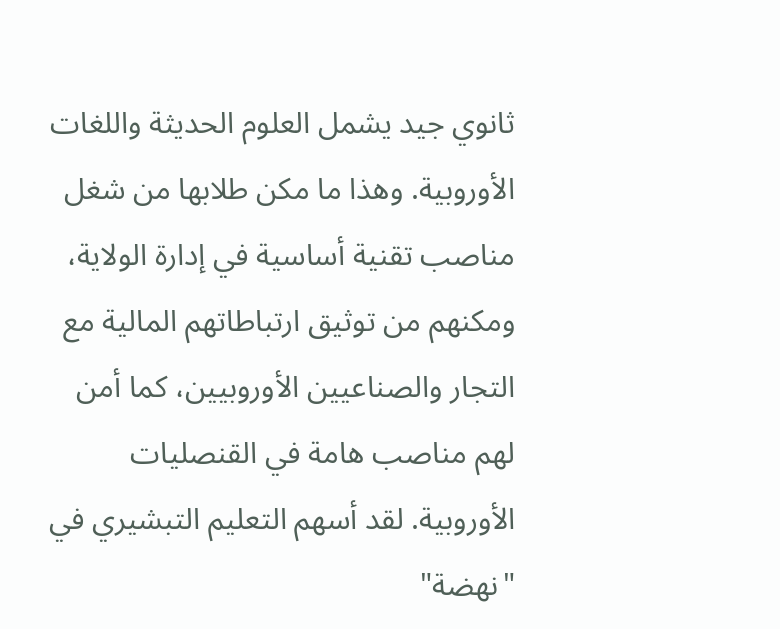ثانوي جيد يشمل العلوم الحديثة واللغات الأوروبية. وهذا ما مكن طلابها من شغل مناصب تقنية أساسية في إدارة الولاية، ومكنهم من توثيق ارتباطاتهم المالية مع التجار والصناعيين الأوروبيين، كما أمن لهم مناصب هامة في القنصليات الأوروبية. لقد أسهم التعليم التبشيري في "نهضة"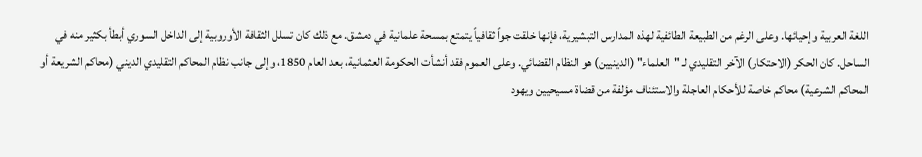اللغة العربية وإحيائها. وعلى الرغم من الطبيعة الطائفية لهذه المدارس التبشيرية، فإنها خلقت جواً ثقافياً يتمتع بمسحة علمانية في دمشق. مع ذلك كان تسلل الثقافة الأوروبية إلى الداخل السوري أبطأ بكثير منه في الساحل. كان الحكر (الاحتكار) الآخر التقليدي لـ "العلماء" (الدينيين) هو النظام القضائي. وعلى العموم فقد أنشأت الحكومة العثمانية، بعد العام 1850، وإلى جانب نظام المحاكم التقليدي الديني (محاكم الشريعة أو المحاكم الشرعية) محاكم خاصة للأحكام العاجلة والاستئناف مؤلفة من قضاة مسيحيين ويهود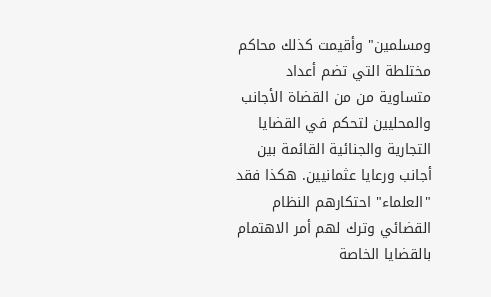ومسلمين" وأقيمت كذلك محاكم مختلطة التي تضم أعداد متساوية من من القضاة الأجانب والمحليين لتحكم في القضايا التجارية والجنائية القائمة بين أجانب ورعايا عثمانيين. هكذا فقد "العلماء" احتكارهم النظام القضائي وترك لهم أمر الاهتمام بالقضايا الخاصة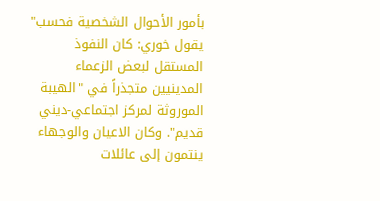بأمور الأحوال الشخصية فحسب" يقول خوري: كان النفوذ المستقل لبعض الزعماء المدينيين متجذراً في "الهيبة الموروثة لمركز اجتماعي-ديني قديم". وكان الاعيان والوجهاء ينتمون إلى عائلات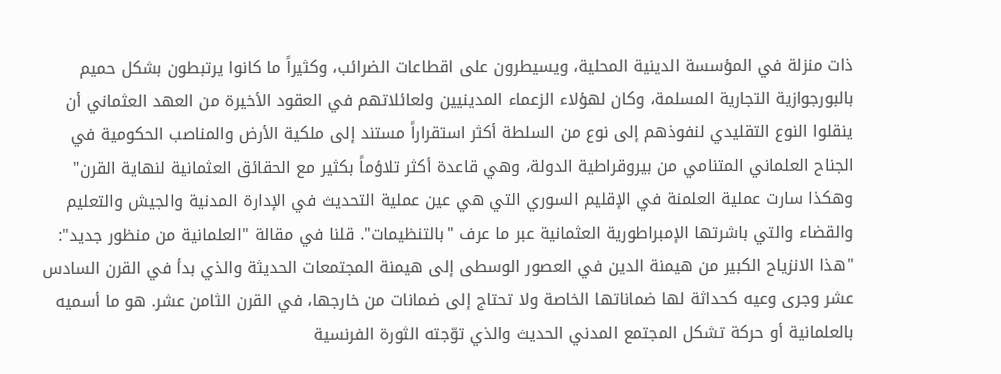ذات منزلة في المؤسسة الدينية المحلية، ويسيطرون على اقطاعات الضرائب، وكثيراً ما كانوا يرتبطون بشكل حميم بالبورجوازية التجارية المسلمة، وكان لهؤلاء الزعماء المدينيين ولعائلاتهم في العقود الأخيرة من العهد العثماني أن ينقلوا النوع التقليدي لنفوذهم إلى نوع من السلطة أكثر استقراراً مستند إلى ملكية الأرض والمناصب الحكومية في الجناح العلماني المتنامي من بيروقراطية الدولة، وهي قاعدة أكثر تلاؤماً بكثير مع الحقائق العثمانية لنهاية القرن" وهكذا سارت عملية العلمنة في الإقليم السوري التي هي عين عملية التحديث في الإدارة المدنية والجيش والتعليم والقضاء والتي باشرتها الإمبراطورية العثمانية عبر ما عرف "بالتنظيمات". قلنا في مقالة "العلمانية من منظور جديد": "هذا الانزياح الكبير من هيمنة الدين في العصور الوسطى إلى هيمنة المجتمعات الحديثة والذي بدأ في القرن السادس عشر وجرى وعيه كحداثة لها ضماناتها الخاصة ولا تحتاج إلى ضمانات من خارجها، في القرن الثامن عشر. هو ما أسميه بالعلمانية أو حركة تشكل المجتمع المدني الحديث والذي توّجته الثورة الفرنسية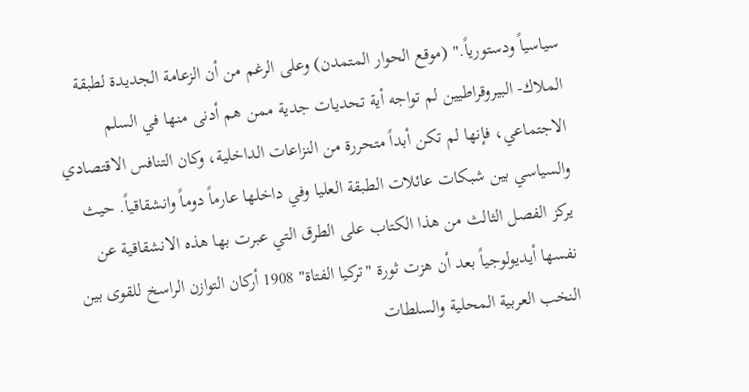سياسياً ودستورياً." (موقع الحوار المتمدن) وعلى الرغم من أن الزعامة الجديدة لطبقة الملاك- البيروقراطيين لم تواجه أية تحديات جدية ممن هم أدنى منها في السلم الاجتماعي، فإنها لم تكن أبداً متحررة من النزاعات الداخلية، وكان التنافس الاقتصادي والسياسي بين شبكات عائلات الطبقة العليا وفي داخلها عارماً دوماً وانشقاقياً. حيث يركز الفصل الثالث من هذا الكتاب على الطرق التي عبرت بها هذه الانشقاقية عن نفسها أيديولوجياً بعد أن هزت ثورة "تركيا الفتاة" 1908 أركان التوازن الراسخ للقوى بين النخب العربية المحلية والسلطات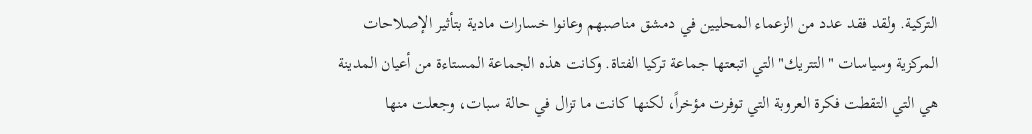التركية. ولقد فقد عدد من الزعماء المحليين في دمشق مناصبهم وعانوا خسارات مادية بتأثير الإصلاحات المركزية وسياسات "التتريك" التي اتبعتها جماعة تركيا الفتاة. وكانت هذه الجماعة المستاءة من أعيان المدينة هي التي التقطت فكرة العروبة التي توفرت مؤخراً، لكنها كانت ما تزال في حالة سبات، وجعلت منها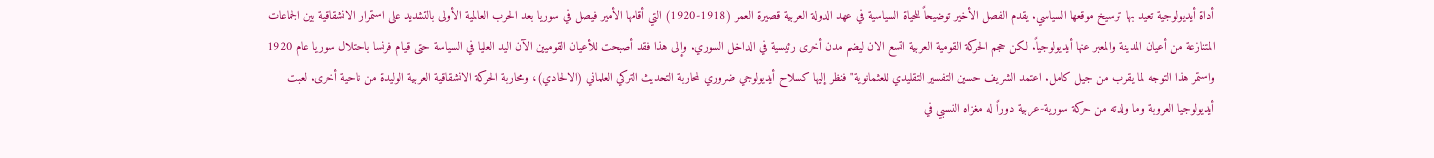أداة أيديولوجية تعيد بها ترسيخ موقعها السياسي. يقدم الفصل الأخير توضيحاً للحياة السياسية في عهد الدولة العربية قصيرة العمر (1918-1920) التي أقامها الأمير فيصل في سوريا بعد الحرب العالمية الأولى بالتشديد على استمرار الانشقاقية بين الجماعات المتنازعة من أعيان المدينة والمعبر عنها أيديولوجياً. لكن حجم الحركة القومية العربية اتسع الان ليضم مدن أخرى رئيسية في الداخل السوري. وإلى هذا فقد أصبحت للأعيان القوميين الآن اليد العليا في السياسة حتى قيام فرنسا باحتلال سوريا عام 1920 واستمر هذا التوجه لما يقرب من جيل كامل. اعتمد الشريف حسين التفسير التقليدي للعثمانوية" فنظر إليها كسلاح أيديولوجي ضروري لمحاربة التحديث التركي العلماني (الالحادي)، ومحاربة الحركة الانشقاقية العربية الوليدة من ناحية أخرى. لعبت أيديولوجيا العروبة وما ولدته من حركة سورية-عربية دوراً له مغزاه النسبي في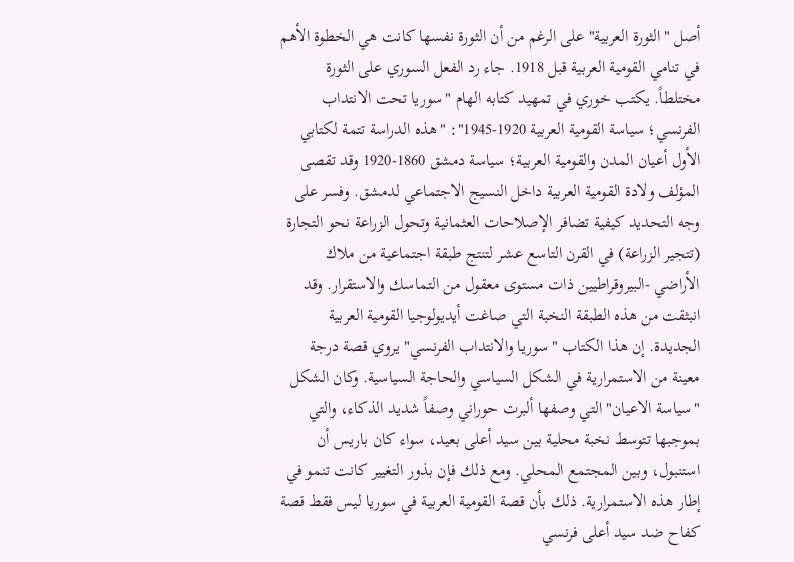أصل "الثورة العربية" على الرغم من أن الثورة نفسها كانت هي الخطوة الأهم في تنامي القومية العربية قبل 1918. جاء رد الفعل السوري على الثورة مختلطاً. يكتب خوري في تمهيد كتابه الهام "سوريا تحت الانتداب الفرنسي؛ سياسة القومية العربية 1920-1945": "هذه الدراسة تتمة لكتابي الأول أعيان المدن والقومية العربية؛ سياسة دمشق 1860-1920 وقد تقصى المؤلف ولادة القومية العربية داخل النسيج الاجتماعي لدمشق. وفسر على وجه التحديد كيفية تضافر الإصلاحات العثمانية وتحول الزراعة نحو التجارة (تتجير الزراعة) في القرن التاسع عشر لتنتج طبقة اجتماعية من ملاك الأراضي -البيروقراطيين ذات مستوى معقول من التماسك والاستقرار. وقد انبثقت من هذه الطبقة النخبة التي صاغت أيديولوجيا القومية العربية الجديدة. إن هذا الكتاب "سوريا والانتداب الفرنسي" يروي قصة درجة معينة من الاستمرارية في الشكل السياسي والحاجة السياسية. وكان الشكل "سياسة الاعيان" التي وصفها ألبرت حوراني وصفاً شديد الذكاء، والتي بموجبها تتوسط نخبة محلية بين سيد أعلى بعيد، سواء كان باريس أن استنبول، وبين المجتمع المحلي. ومع ذلك فإن بذور التغيير كانت تنمو في إطار هذه الاستمرارية. ذلك بأن قصة القومية العربية في سوريا ليس فقط قصة كفاح ضد سيد أعلى فرنسي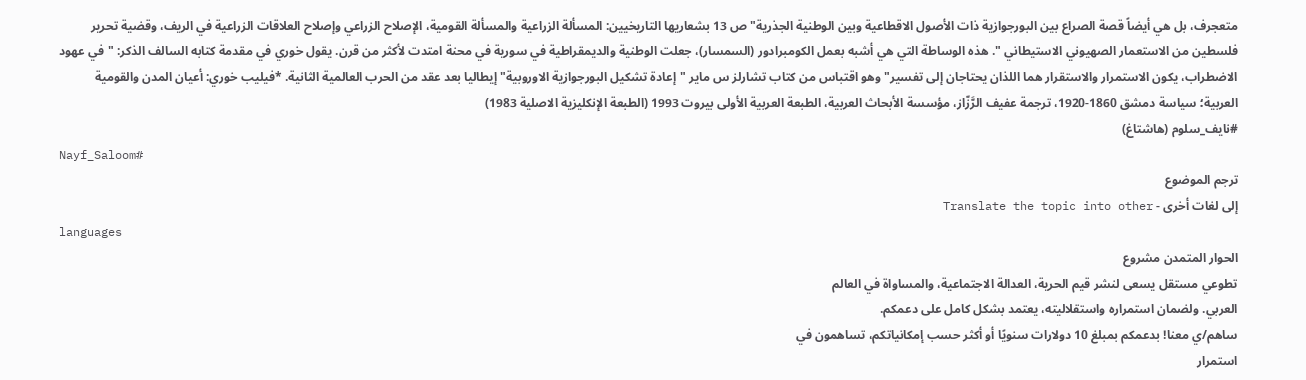متعجرف، بل هي أيضاً قصة الصراع بين البورجوازية ذات الأصول الاقطاعية وبين الوطنية الجذرية" ص 13 بشعاريها التاريخيين: المسألة الزراعية والمسألة القومية، الإصلاح الزراعي وإصلاح العلاقات الزراعية في الريف، وقضية تحرير فلسطين من الاستعمار الصهيوني الاستيطاني ". هذه الوساطة التي هي أشبه بعمل الكومبرادور (السمسار)، جعلت الوطنية والديمقراطية في سورية في محنة امتدت لأكثر من قرن. يقول خوري في مقدمة كتابه السالف الذكر: "في عهود الاضطراب، يكون الاستمرار والاستقرار هما اللذان يحتاجان إلى تفسير" وهو اقتباس من كتاب تشارلز س ماير "إعادة تشكيل البورجوازية الاوروبية" إيطاليا بعد عقد من الحرب العالمية الثانية. *فيليب خوري: أعيان المدن والقومية العربية؛ سياسة دمشق 1860-1920، ترجمة عفيف الرَّزّاز، مؤسسة الأبحاث العربية، الطبعة العربية الأولى بيروت 1993 (الطبعة الإنكليزية الاصلية 1983)
#نايف_سلوم (هاشتاغ)
Nayf_Saloom#
ترجم الموضوع
إلى لغات أخرى - Translate the topic into other
languages
الحوار المتمدن مشروع
تطوعي مستقل يسعى لنشر قيم الحرية، العدالة الاجتماعية، والمساواة في العالم
العربي. ولضمان استمراره واستقلاليته، يعتمد بشكل كامل على دعمكم.
ساهم/ي معنا! بدعمكم بمبلغ 10 دولارات سنويًا أو أكثر حسب إمكانياتكم، تساهمون في
استمرار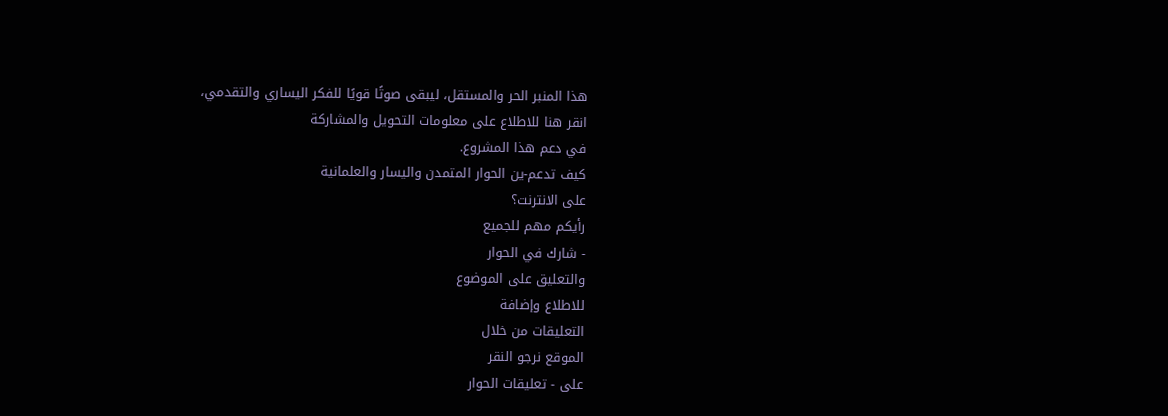هذا المنبر الحر والمستقل، ليبقى صوتًا قويًا للفكر اليساري والتقدمي،
انقر هنا للاطلاع على معلومات التحويل والمشاركة
في دعم هذا المشروع.
كيف تدعم-ين الحوار المتمدن واليسار والعلمانية
على الانترنت؟
رأيكم مهم للجميع
- شارك في الحوار
والتعليق على الموضوع
للاطلاع وإضافة
التعليقات من خلال
الموقع نرجو النقر
على - تعليقات الحوار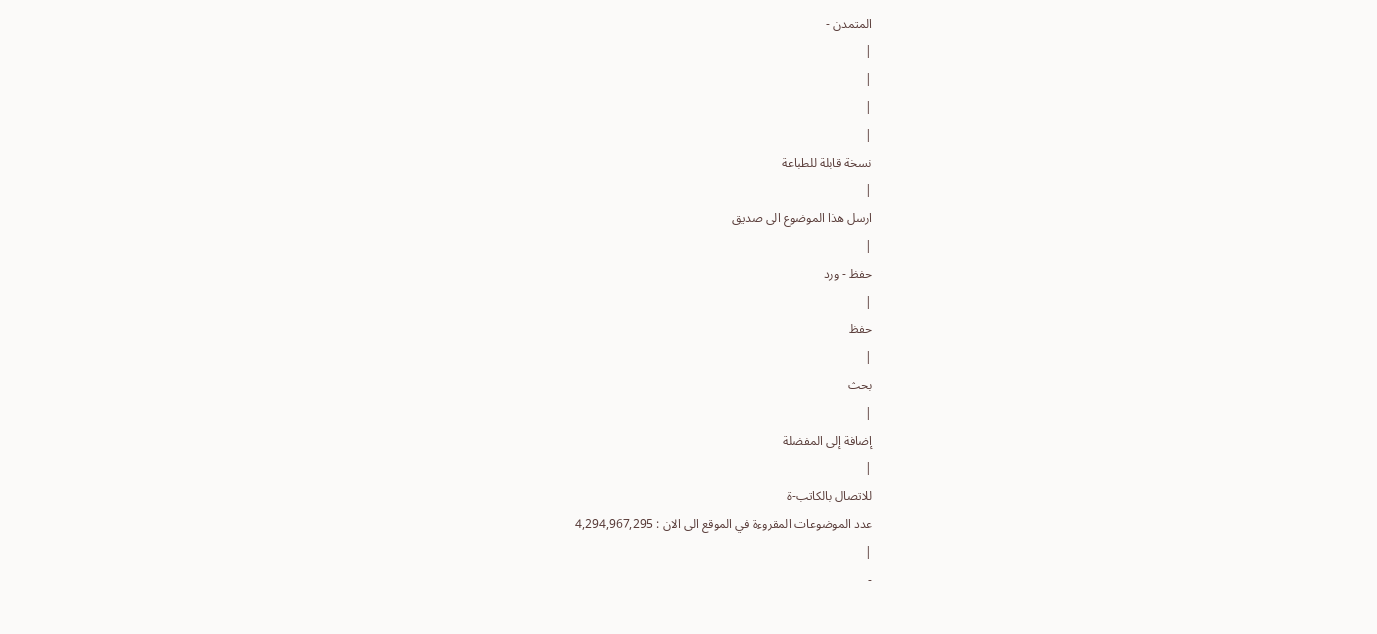المتمدن -
|
|
|
|
نسخة قابلة للطباعة
|
ارسل هذا الموضوع الى صديق
|
حفظ - ورد
|
حفظ
|
بحث
|
إضافة إلى المفضلة
|
للاتصال بالكاتب-ة
عدد الموضوعات المقروءة في الموقع الى الان : 4,294,967,295
|
-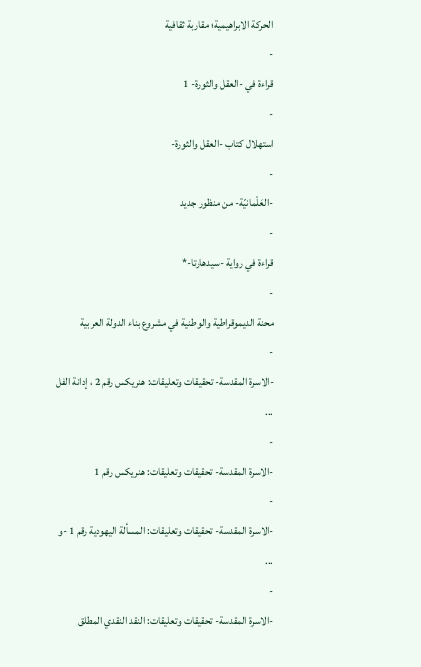الحركة الابراهيمية؛ مقاربة ثقافية
-
قراءة في -العقل والثورة- 1
-
استهلال كتاب -العقل والثورة-
-
-العَلْمانيّة- من منظور جديد
-
قراءة في رواية -سيدهارتا-*
-
محنة الديموقراطية والوطنية في مشروع بناء الدولة العربية
-
-الاسرة المقدسة- تحقيقات وتعليقات: هنريكس رقم 2 ، إدانة الفل
...
-
-الاسرة المقدسة- تحقيقات وتعليقات: هنريكس رقم 1
-
-الاسرة المقدسة- تحقيقات وتعليقات: المسألة اليهودية رقم 1 -و
...
-
-الاسرة المقدسة- تحقيقات وتعليقات: النقد النقدي المطلق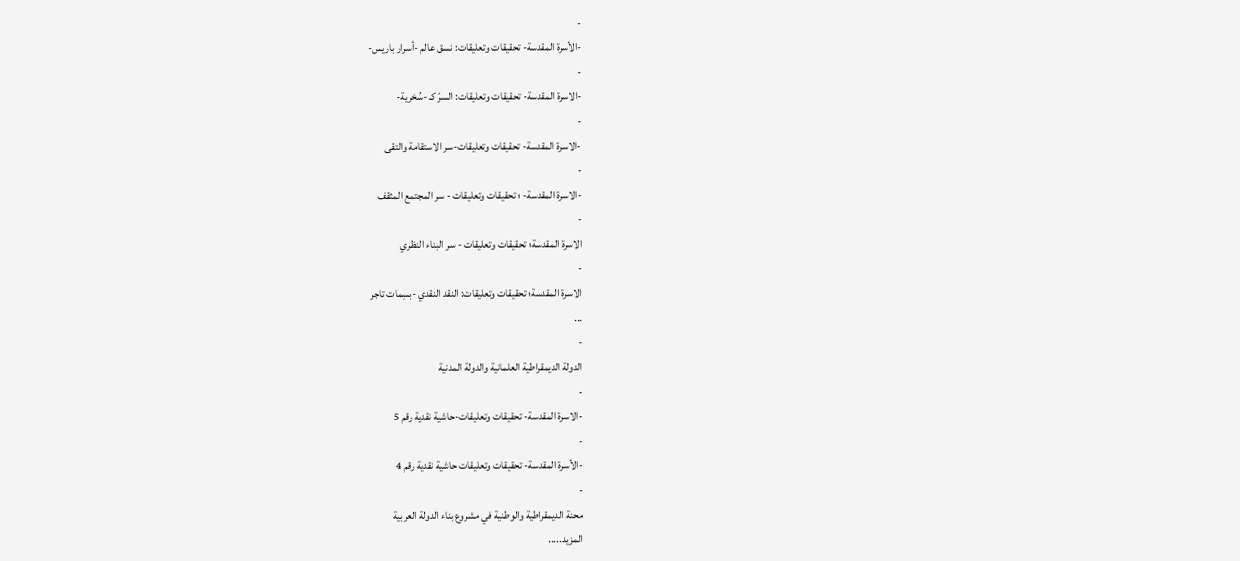-
-الأسرة المقدسة- تحقيقات وتعليقات: نسق عالم -أسرار باريس-
-
-الاسرة المقدسة- تحقيقات وتعليقات: السرّ كـ -سُخرية-
-
-الاسرة المقدسة- تحقيقات وتعليقات-سر الاستقامة والتقى
-
-الاسرة المقدسة- ؛ تحقيقات وتعليقات - سر المجتمع المثقف
-
الاسرة المقدسة؛ تحقيقات وتعليقات - سر البناء النظري
-
الاسرة المقدسة؛ تحقيقات وتعليقات: النقد النقدي -بسِمات تاجر
...
-
الدولة الديمقراطية العلمانية والدولة المدنية
-
-الاسرة المقدسة- تحقيقات وتعليقات-حاشية نقدية رقم 5
-
-الأسرة المقدسة- تحقيقات وتعليقات حاشية نقدية رقم 4
-
محنة الديمقراطية والوطنية في مشروع بناء الدولة العربية
المزيد.....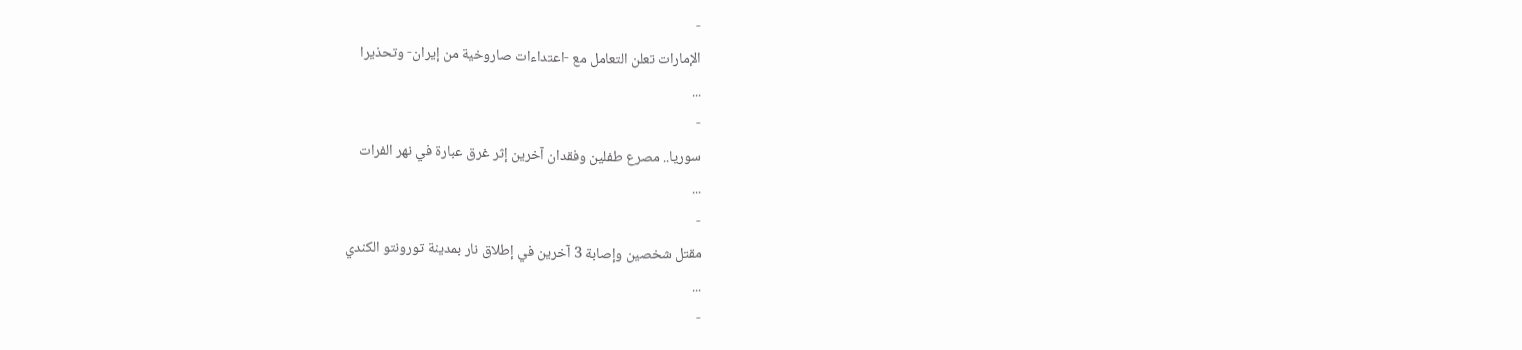-
الإمارات تعلن التعامل مع -اعتداءات صاروخية من إيران- وتحذيرا
...
-
سوريا.. مصرع طفلين وفقدان آخرين إثر غرق عبارة في نهر الفرات
...
-
مقتل شخصين وإصابة 3 آخرين في إطلاق نار بمدينة تورونتو الكندي
...
-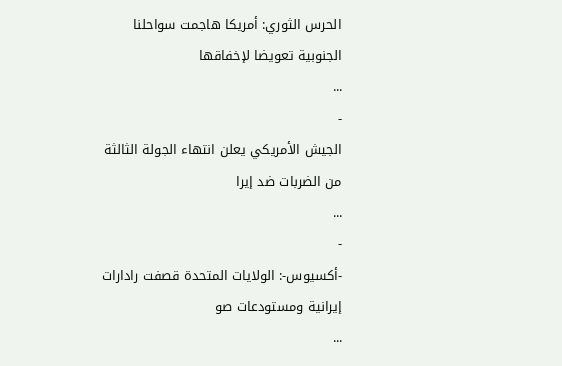الحرس الثوري: أمريكا هاجمت سواحلنا الجنوبية تعويضا لإخفاقها
...
-
الجيش الأمريكي يعلن انتهاء الجولة الثالثة من الضربات ضد إيرا
...
-
-أكسيوس-: الولايات المتحدة قصفت رادارات إيرانية ومستودعات صو
...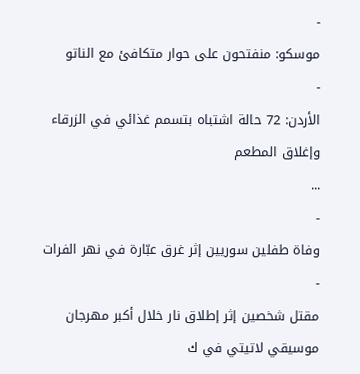-
موسكو: منفتحون على حوار متكافئ مع الناتو
-
الأردن: 72 حالة اشتباه بتسمم غذائي في الزرقاء وإغلاق المطعم
...
-
وفاة طفلين سوريين إثر غرق عبّارة في نهر الفرات
-
مقتل شخصين إثر إطلاق نار خلال أكبر مهرجان موسيقي لاتيتي في ك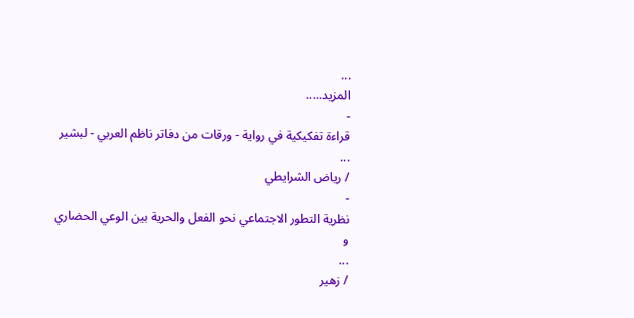...
المزيد.....
-
قراءة تفكيكية في رواية - ورقات من دفاتر ناظم العربي - لبشير
...
/ رياض الشرايطي
-
نظرية التطور الاجتماعي نحو الفعل والحرية بين الوعي الحضاري و
...
/ زهير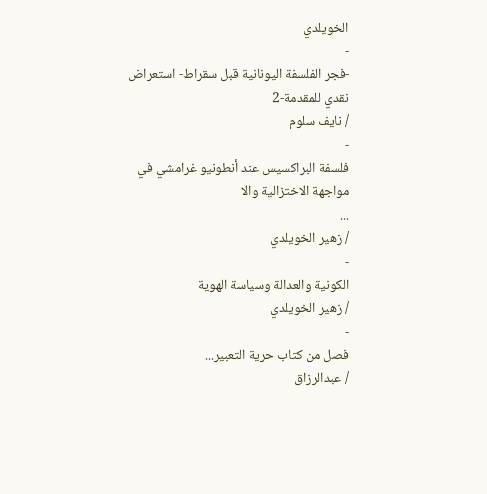الخويلدي
-
-فجر الفلسفة اليونانية قبل سقراط- استعراض نقدي للمقدمة-2
/ نايف سلوم
-
فلسفة البراكسيس عند أنطونيو غرامشي في مواجهة الاختزالية والا
...
/ زهير الخويلدي
-
الكونية والعدالة وسياسة الهوية
/ زهير الخويلدي
-
فصل من كتاب حرية التعبير...
/ عبدالرزاق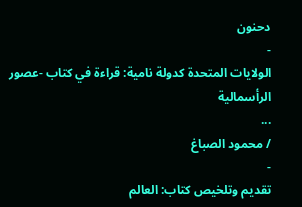دحنون
-
الولايات المتحدة كدولة نامية: قراءة في كتاب -عصور الرأسمالية
...
/ محمود الصباغ
-
تقديم وتلخيص كتاب: العالم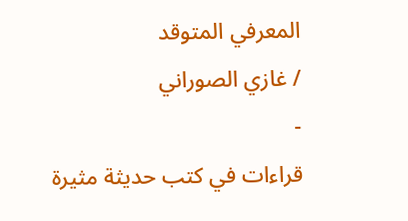المعرفي المتوقد
/ غازي الصوراني
-
قراءات في كتب حديثة مثيرة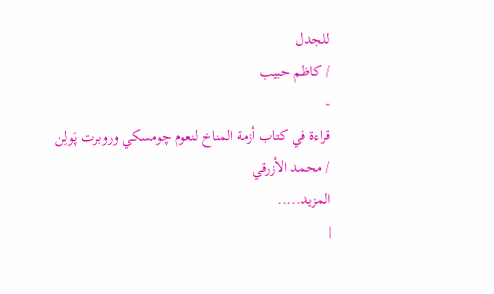للجدل
/ كاظم حبيب
-
قراءة في كتاب أزمة المناخ لنعوم چومسكي وروبرت پَولِن
/ محمد الأزرقي
المزيد.....
|